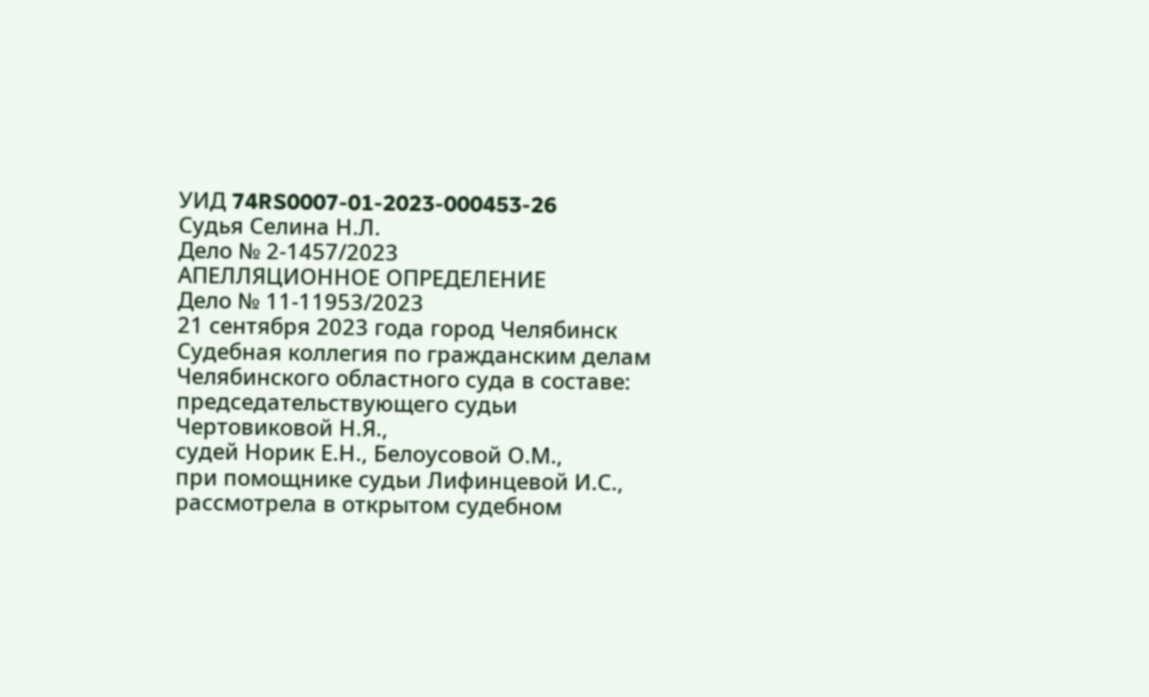УИД 74RS0007-01-2023-000453-26
Судья Селина Н.Л.
Дело № 2-1457/2023
АПЕЛЛЯЦИОННОЕ ОПРЕДЕЛЕНИЕ
Дело № 11-11953/2023
21 сентября 2023 года город Челябинск
Судебная коллегия по гражданским делам Челябинского областного суда в составе:
председательствующего судьи Чертовиковой Н.Я.,
судей Норик Е.Н., Белоусовой О.М.,
при помощнике судьи Лифинцевой И.С.,
рассмотрела в открытом судебном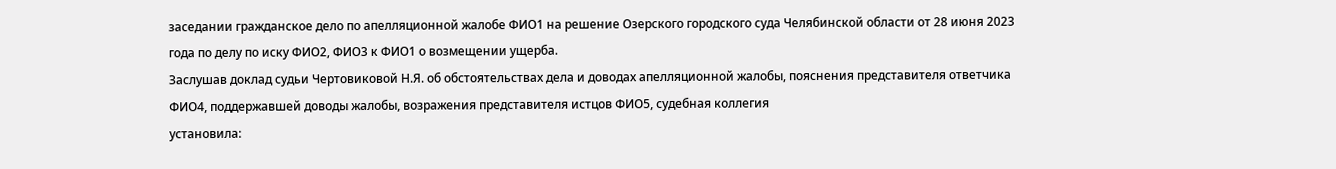заседании гражданское дело по апелляционной жалобе ФИО1 на решение Озерского городского суда Челябинской области от 28 июня 2023 года по делу по иску ФИО2, ФИО3 к ФИО1 о возмещении ущерба.
Заслушав доклад судьи Чертовиковой Н.Я. об обстоятельствах дела и доводах апелляционной жалобы, пояснения представителя ответчика ФИО4, поддержавшей доводы жалобы, возражения представителя истцов ФИО5, судебная коллегия
установила: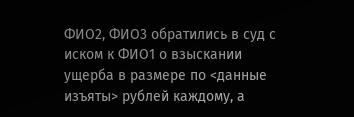ФИО2, ФИО3 обратились в суд с иском к ФИО1 о взыскании ущерба в размере по <данные изъяты> рублей каждому, а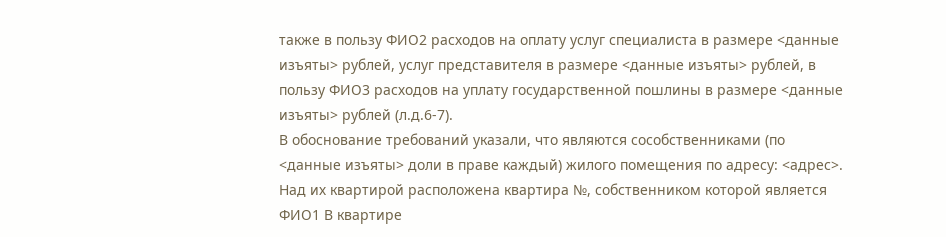также в пользу ФИО2 расходов на оплату услуг специалиста в размере <данные изъяты> рублей, услуг представителя в размере <данные изъяты> рублей, в пользу ФИО3 расходов на уплату государственной пошлины в размере <данные изъяты> рублей (л.д.6-7).
В обоснование требований указали, что являются сособственниками (по <данные изъяты> доли в праве каждый) жилого помещения по адресу: <адрес>. Над их квартирой расположена квартира №, собственником которой является ФИО1 В квартире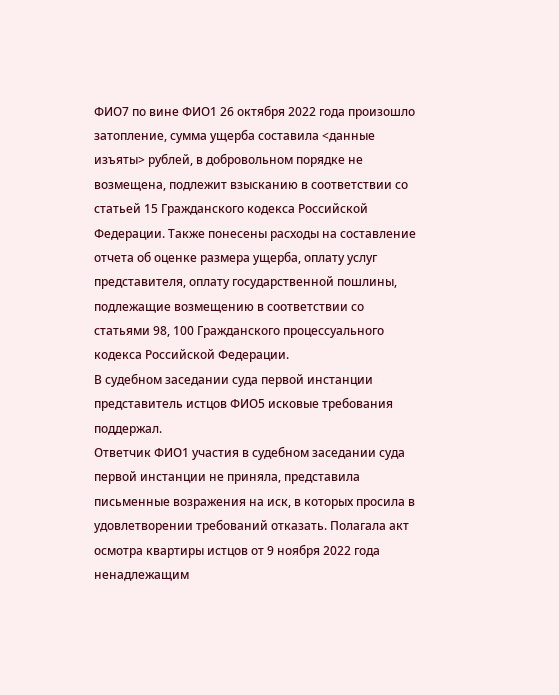ФИО7 по вине ФИО1 26 октября 2022 года произошло затопление, сумма ущерба составила <данные изъяты> рублей, в добровольном порядке не возмещена, подлежит взысканию в соответствии со статьей 15 Гражданского кодекса Российской Федерации. Также понесены расходы на составление отчета об оценке размера ущерба, оплату услуг представителя, оплату государственной пошлины, подлежащие возмещению в соответствии со статьями 98, 100 Гражданского процессуального кодекса Российской Федерации.
В судебном заседании суда первой инстанции представитель истцов ФИО5 исковые требования поддержал.
Ответчик ФИО1 участия в судебном заседании суда первой инстанции не приняла, представила письменные возражения на иск, в которых просила в удовлетворении требований отказать. Полагала акт осмотра квартиры истцов от 9 ноября 2022 года ненадлежащим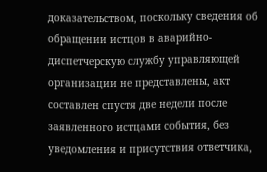доказательством, поскольку сведения об обращении истцов в аварийно-диспетчерскую службу управляющей организации не представлены, акт составлен спустя две недели после заявленного истцами события, без уведомления и присутствия ответчика,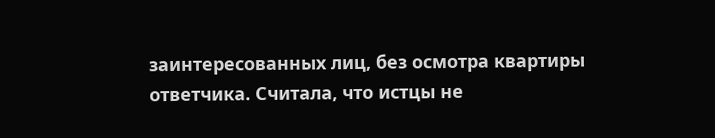заинтересованных лиц, без осмотра квартиры ответчика. Считала, что истцы не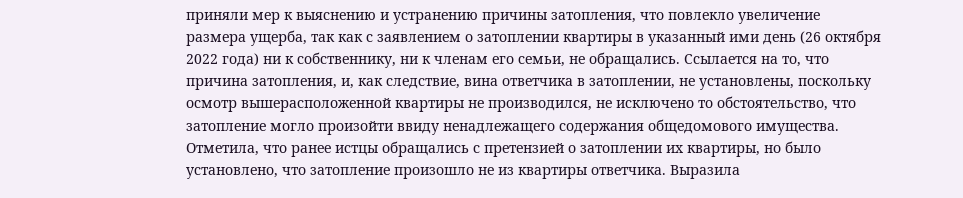приняли мер к выяснению и устранению причины затопления, что повлекло увеличение размера ущерба, так как с заявлением о затоплении квартиры в указанный ими день (26 октября 2022 года) ни к собственнику, ни к членам его семьи, не обращались. Ссылается на то, что причина затопления, и, как следствие, вина ответчика в затоплении, не установлены, поскольку осмотр вышерасположенной квартиры не производился, не исключено то обстоятельство, что затопление могло произойти ввиду ненадлежащего содержания общедомового имущества. Отметила, что ранее истцы обращались с претензией о затоплении их квартиры, но было установлено, что затопление произошло не из квартиры ответчика. Выразила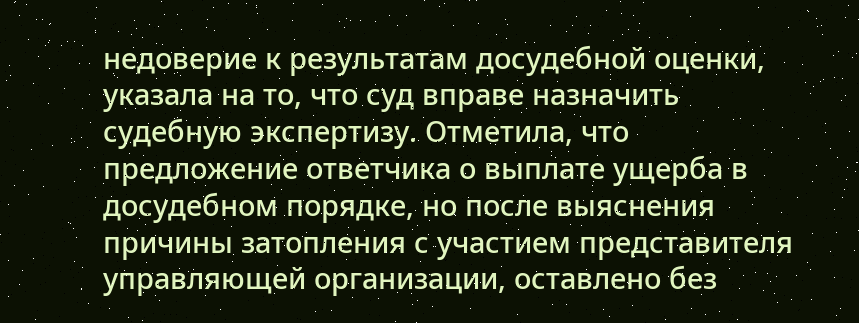недоверие к результатам досудебной оценки, указала на то, что суд вправе назначить судебную экспертизу. Отметила, что предложение ответчика о выплате ущерба в досудебном порядке, но после выяснения причины затопления с участием представителя управляющей организации, оставлено без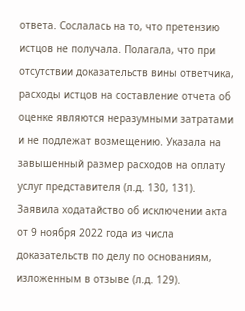ответа. Сослалась на то, что претензию истцов не получала. Полагала, что при отсутствии доказательств вины ответчика, расходы истцов на составление отчета об оценке являются неразумными затратами и не подлежат возмещению. Указала на завышенный размер расходов на оплату услуг представителя (л.д. 130, 131).
Заявила ходатайство об исключении акта от 9 ноября 2022 года из числа доказательств по делу по основаниям, изложенным в отзыве (л.д. 129).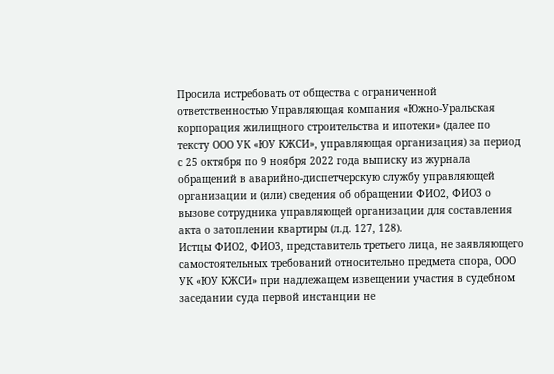Просила истребовать от общества с ограниченной ответственностью Управляющая компания «Южно-Уральская корпорация жилищного строительства и ипотеки» (далее по тексту ООО УК «ЮУ КЖСИ», управляющая организация) за период с 25 октября по 9 ноября 2022 года выписку из журнала обращений в аварийно-диспетчерскую службу управляющей организации и (или) сведения об обращении ФИО2, ФИО3 о вызове сотрудника управляющей организации для составления акта о затоплении квартиры (л.д. 127, 128).
Истцы ФИО2, ФИО3, представитель третьего лица, не заявляющего самостоятельных требований относительно предмета спора, ООО УК «ЮУ КЖСИ» при надлежащем извещении участия в судебном заседании суда первой инстанции не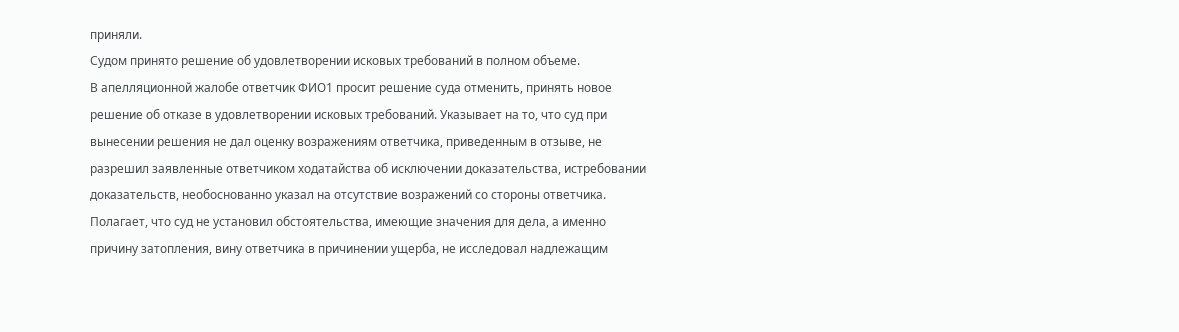приняли.
Судом принято решение об удовлетворении исковых требований в полном объеме.
В апелляционной жалобе ответчик ФИО1 просит решение суда отменить, принять новое решение об отказе в удовлетворении исковых требований. Указывает на то, что суд при вынесении решения не дал оценку возражениям ответчика, приведенным в отзыве, не разрешил заявленные ответчиком ходатайства об исключении доказательства, истребовании доказательств, необоснованно указал на отсутствие возражений со стороны ответчика. Полагает, что суд не установил обстоятельства, имеющие значения для дела, а именно причину затопления, вину ответчика в причинении ущерба, не исследовал надлежащим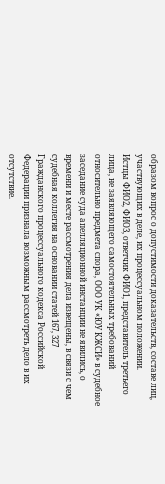образом вопрос о допустимости доказательств, составе лиц, участвующих в деле, их процессуальном положении.
Истцы ФИО2, ФИО3, ответчик ФИО1, представитель третьего лица, не заявляющего самостоятельных требований относительно предмета спора, ООО УК «ЮУ КЖСИ» в судебное заседание суда апелляционной инстанции не явились, о времени и месте рассмотрения дела извещены, в связи с чем судебная коллегия на основании статей 167, 327 Гражданского процессуального кодекса Российской Федерации признала возможным рассмотреть дело в их отсутствие.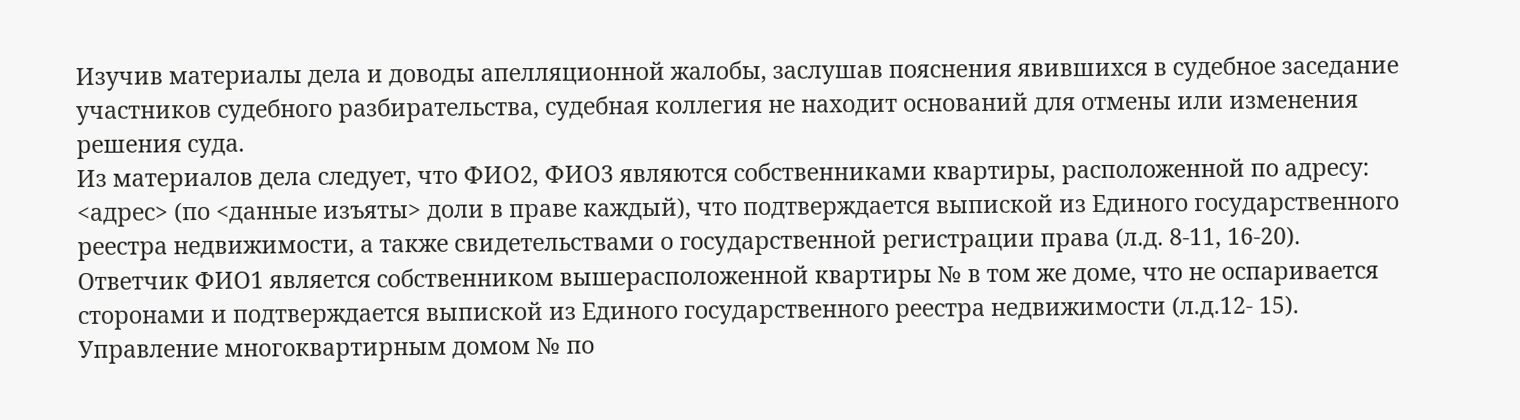Изучив материалы дела и доводы апелляционной жалобы, заслушав пояснения явившихся в судебное заседание участников судебного разбирательства, судебная коллегия не находит оснований для отмены или изменения решения суда.
Из материалов дела следует, что ФИО2, ФИО3 являются собственниками квартиры, расположенной по адресу: <адрес> (по <данные изъяты> доли в праве каждый), что подтверждается выпиской из Единого государственного реестра недвижимости, а также свидетельствами о государственной регистрации права (л.д. 8-11, 16-20).
Ответчик ФИО1 является собственником вышерасположенной квартиры № в том же доме, что не оспаривается сторонами и подтверждается выпиской из Единого государственного реестра недвижимости (л.д.12- 15).
Управление многоквартирным домом № по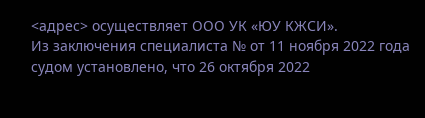<адрес> осуществляет ООО УК «ЮУ КЖСИ».
Из заключения специалиста № от 11 ноября 2022 года судом установлено, что 26 октября 2022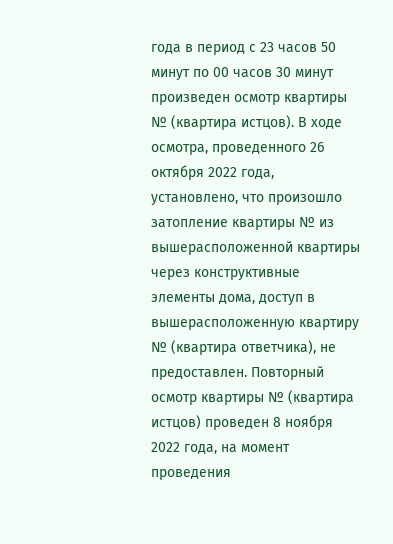года в период с 23 часов 50 минут по 00 часов 30 минут произведен осмотр квартиры № (квартира истцов). В ходе осмотра, проведенного 26 октября 2022 года, установлено, что произошло затопление квартиры № из вышерасположенной квартиры через конструктивные элементы дома, доступ в вышерасположенную квартиру № (квартира ответчика), не предоставлен. Повторный осмотр квартиры № (квартира истцов) проведен 8 ноября 2022 года, на момент проведения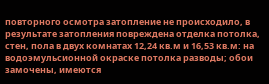повторного осмотра затопление не происходило, в результате затопления повреждена отделка потолка, стен, пола в двух комнатах 12,24 кв.м и 16,53 кв.м: на водоэмульсионной окраске потолка разводы; обои замочены, имеются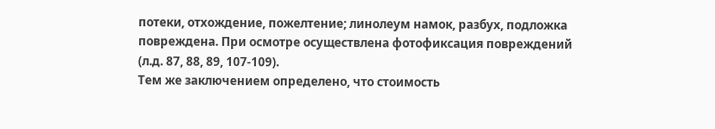потеки, отхождение, пожелтение; линолеум намок, разбух, подложка повреждена. При осмотре осуществлена фотофиксация повреждений (л.д. 87, 88, 89, 107-109).
Тем же заключением определено, что стоимость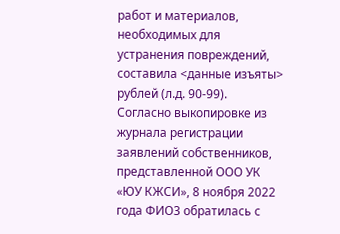работ и материалов, необходимых для устранения повреждений, составила <данные изъяты> рублей (л.д. 90-99).
Согласно выкопировке из журнала регистрации заявлений собственников, представленной ООО УК «ЮУ КЖСИ», 8 ноября 2022 года ФИО3 обратилась с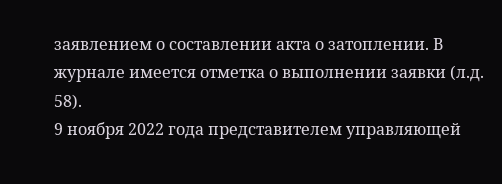заявлением о составлении акта о затоплении. В журнале имеется отметка о выполнении заявки (л.д. 58).
9 ноября 2022 года представителем управляющей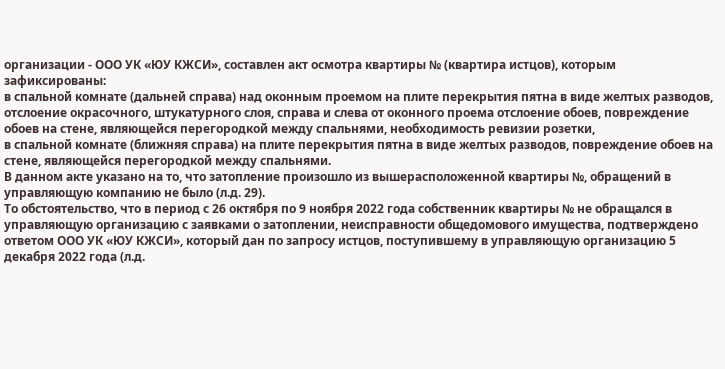организации - ООО УК «ЮУ КЖСИ», составлен акт осмотра квартиры № (квартира истцов), которым зафиксированы:
в спальной комнате (дальней справа) над оконным проемом на плите перекрытия пятна в виде желтых разводов, отслоение окрасочного, штукатурного слоя, справа и слева от оконного проема отслоение обоев, повреждение обоев на стене, являющейся перегородкой между спальнями, необходимость ревизии розетки,
в спальной комнате (ближняя справа) на плите перекрытия пятна в виде желтых разводов, повреждение обоев на стене, являющейся перегородкой между спальнями.
В данном акте указано на то, что затопление произошло из вышерасположенной квартиры №, обращений в управляющую компанию не было (л.д. 29).
То обстоятельство, что в период с 26 октября по 9 ноября 2022 года собственник квартиры № не обращался в управляющую организацию с заявками о затоплении, неисправности общедомового имущества, подтверждено ответом ООО УК «ЮУ КЖСИ», который дан по запросу истцов, поступившему в управляющую организацию 5 декабря 2022 года (л.д.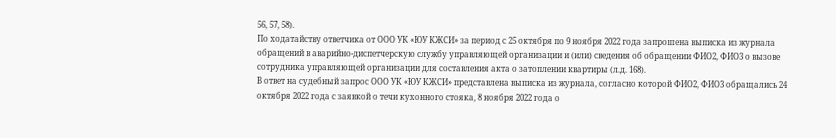56, 57, 58).
По ходатайству ответчика от ООО УК «ЮУ КЖСИ» за период с 25 октября по 9 ноября 2022 года запрошена выписка из журнала обращений в аварийно-диспетчерскую службу управляющей организации и (или) сведения об обращении ФИО2, ФИО3 о вызове сотрудника управляющей организации для составления акта о затоплении квартиры (л.д. 168).
В ответ на судебный запрос ООО УК «ЮУ КЖСИ» представлена выписка из журнала, согласно которой ФИО2, ФИО3 обращались 24 октября 2022 года с заявкой о течи кухонного стояка, 8 ноября 2022 года о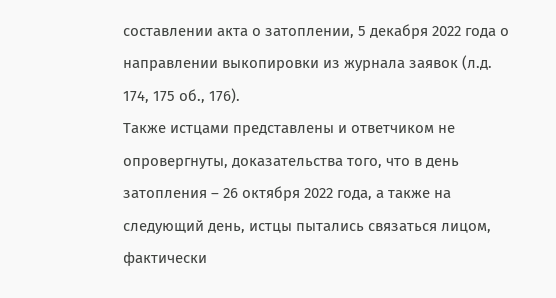составлении акта о затоплении, 5 декабря 2022 года о направлении выкопировки из журнала заявок (л.д. 174, 175 об., 176).
Также истцами представлены и ответчиком не опровергнуты, доказательства того, что в день затопления – 26 октября 2022 года, а также на следующий день, истцы пытались связаться лицом, фактически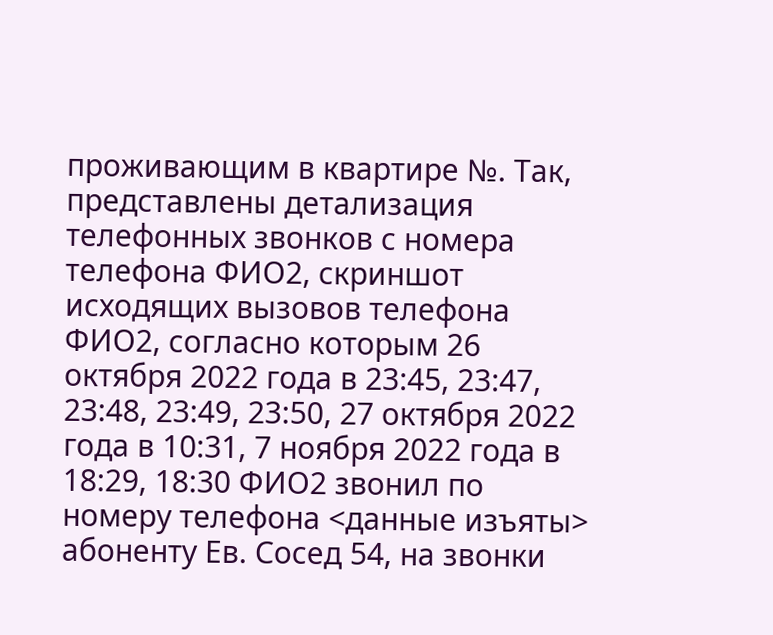проживающим в квартире №. Так, представлены детализация телефонных звонков с номера телефона ФИО2, скриншот исходящих вызовов телефона ФИО2, согласно которым 26 октября 2022 года в 23:45, 23:47, 23:48, 23:49, 23:50, 27 октября 2022 года в 10:31, 7 ноября 2022 года в 18:29, 18:30 ФИО2 звонил по номеру телефона <данные изъяты> абоненту Ев. Сосед 54, на звонки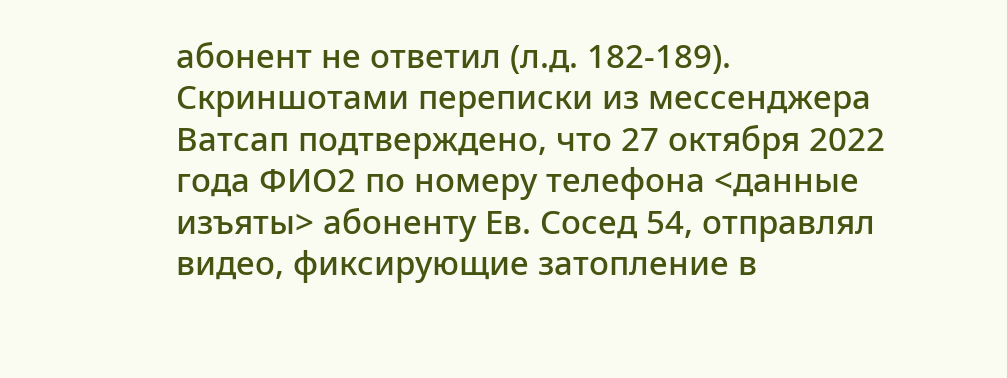абонент не ответил (л.д. 182-189).
Скриншотами переписки из мессенджера Ватсап подтверждено, что 27 октября 2022 года ФИО2 по номеру телефона <данные изъяты> абоненту Ев. Сосед 54, отправлял видео, фиксирующие затопление в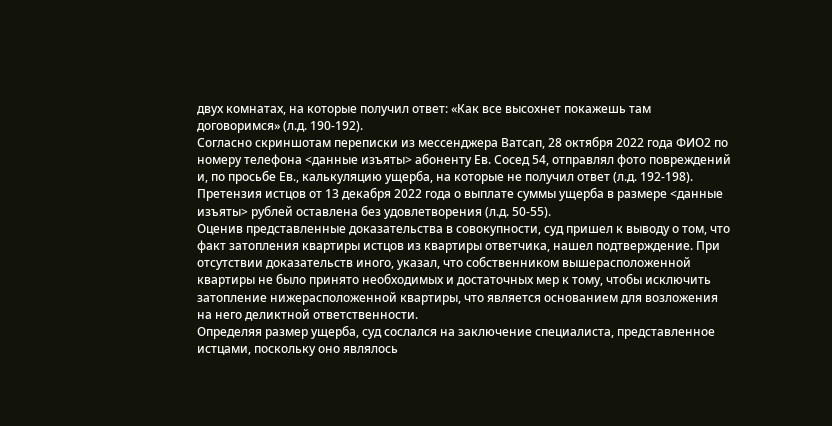двух комнатах, на которые получил ответ: «Как все высохнет покажешь там договоримся» (л.д. 190-192).
Согласно скриншотам переписки из мессенджера Ватсап, 28 октября 2022 года ФИО2 по номеру телефона <данные изъяты> абоненту Ев. Сосед 54, отправлял фото повреждений и, по просьбе Ев., калькуляцию ущерба, на которые не получил ответ (л.д. 192-198).
Претензия истцов от 13 декабря 2022 года о выплате суммы ущерба в размере <данные изъяты> рублей оставлена без удовлетворения (л.д. 50-55).
Оценив представленные доказательства в совокупности, суд пришел к выводу о том, что факт затопления квартиры истцов из квартиры ответчика, нашел подтверждение. При отсутствии доказательств иного, указал, что собственником вышерасположенной квартиры не было принято необходимых и достаточных мер к тому, чтобы исключить затопление нижерасположенной квартиры, что является основанием для возложения на него деликтной ответственности.
Определяя размер ущерба, суд сослался на заключение специалиста, представленное истцами, поскольку оно являлось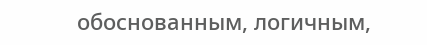обоснованным, логичным,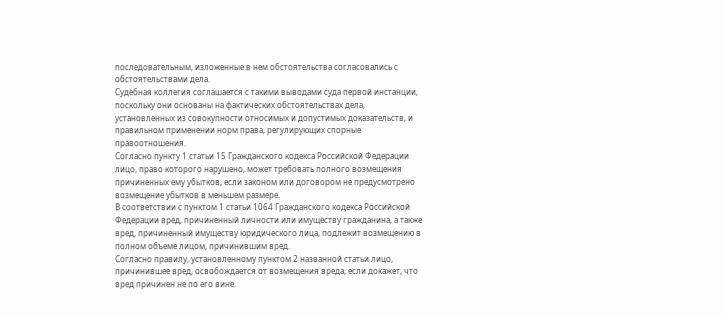последовательным, изложенные в нем обстоятельства согласовались с обстоятельствами дела.
Судебная коллегия соглашается с такими выводами суда первой инстанции, поскольку они основаны на фактических обстоятельствах дела, установленных из совокупности относимых и допустимых доказательств, и правильном применении норм права, регулирующих спорные правоотношения.
Согласно пункту 1 статьи 15 Гражданского кодекса Российской Федерации лицо, право которого нарушено, может требовать полного возмещения причиненных ему убытков, если законом или договором не предусмотрено возмещение убытков в меньшем размере.
В соответствии с пунктом 1 статьи 1064 Гражданского кодекса Российской Федерации вред, причиненный личности или имуществу гражданина, а также вред, причиненный имуществу юридического лица, подлежит возмещению в полном объеме лицом, причинившим вред.
Согласно правилу, установленному пунктом 2 названной статьи лицо, причинившее вред, освобождается от возмещения вреда, если докажет, что вред причинен не по его вине.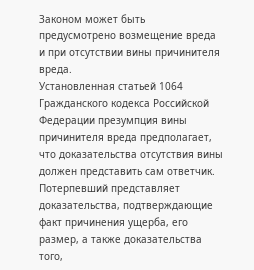Законом может быть предусмотрено возмещение вреда и при отсутствии вины причинителя вреда.
Установленная статьей 1064 Гражданского кодекса Российской Федерации презумпция вины причинителя вреда предполагает, что доказательства отсутствия вины должен представить сам ответчик. Потерпевший представляет доказательства, подтверждающие факт причинения ущерба, его размер, а также доказательства того,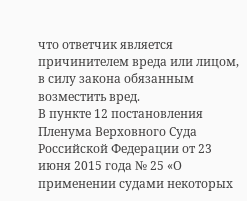что ответчик является причинителем вреда или лицом, в силу закона обязанным возместить вред.
В пункте 12 постановления Пленума Верховного Суда Российской Федерации от 23 июня 2015 года № 25 «О применении судами некоторых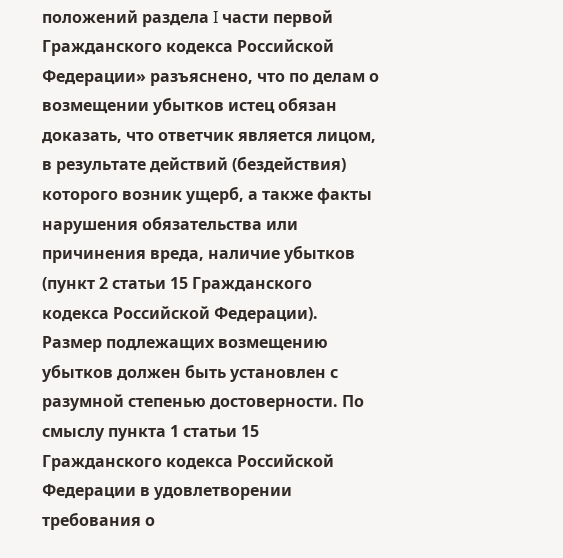положений раздела I части первой Гражданского кодекса Российской Федерации» разъяснено, что по делам о возмещении убытков истец обязан доказать, что ответчик является лицом, в результате действий (бездействия) которого возник ущерб, а также факты нарушения обязательства или причинения вреда, наличие убытков (пункт 2 статьи 15 Гражданского кодекса Российской Федерации).
Размер подлежащих возмещению убытков должен быть установлен с разумной степенью достоверности. По смыслу пункта 1 статьи 15 Гражданского кодекса Российской Федерации в удовлетворении требования о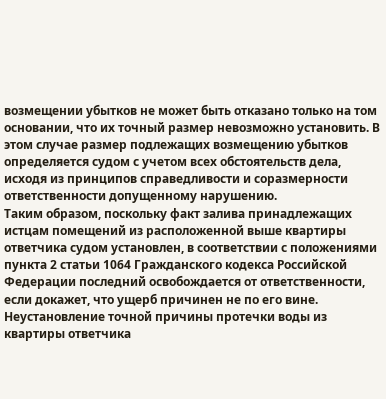возмещении убытков не может быть отказано только на том основании, что их точный размер невозможно установить. В этом случае размер подлежащих возмещению убытков определяется судом с учетом всех обстоятельств дела, исходя из принципов справедливости и соразмерности ответственности допущенному нарушению.
Таким образом, поскольку факт залива принадлежащих истцам помещений из расположенной выше квартиры ответчика судом установлен, в соответствии с положениями пункта 2 статьи 1064 Гражданского кодекса Российской Федерации последний освобождается от ответственности, если докажет, что ущерб причинен не по его вине.
Неустановление точной причины протечки воды из квартиры ответчика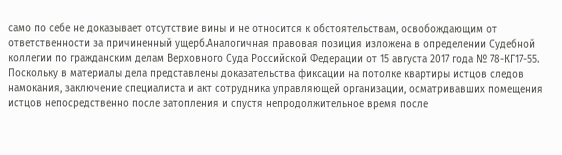само по себе не доказывает отсутствие вины и не относится к обстоятельствам, освобождающим от ответственности за причиненный ущерб.Аналогичная правовая позиция изложена в определении Судебной коллегии по гражданским делам Верховного Суда Российской Федерации от 15 августа 2017 года № 78-КГ17-55.
Поскольку в материалы дела представлены доказательства фиксации на потолке квартиры истцов следов намокания, заключение специалиста и акт сотрудника управляющей организации, осматривавших помещения истцов непосредственно после затопления и спустя непродолжительное время после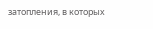затопления, в которых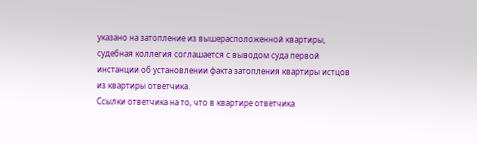указано на затопление из вышерасположенной квартиры, судебная коллегия соглашается с выводом суда первой инстанции об установлении факта затопления квартиры истцов из квартиры ответчика.
Ссылки ответчика на то, что в квартире ответчика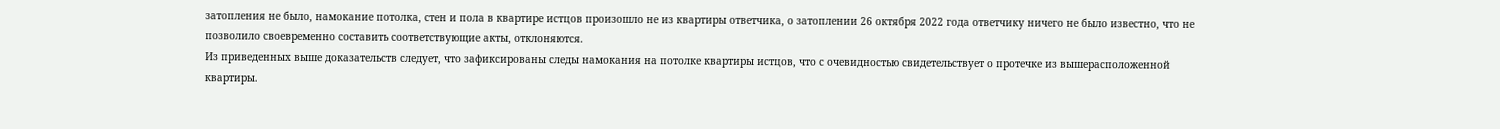затопления не было, намокание потолка, стен и пола в квартире истцов произошло не из квартиры ответчика, о затоплении 26 октября 2022 года ответчику ничего не было известно, что не позволило своевременно составить соответствующие акты, отклоняются.
Из приведенных выше доказательств следует, что зафиксированы следы намокания на потолке квартиры истцов, что с очевидностью свидетельствует о протечке из вышерасположенной квартиры.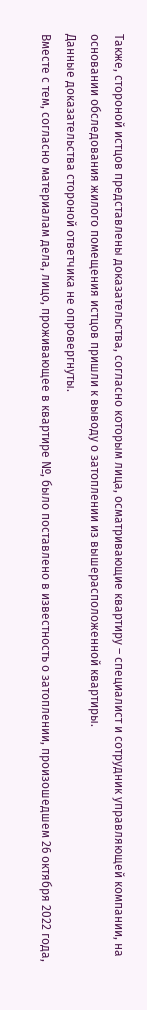Также, стороной истцов представлены доказательства, согласно которым лица, осматривающие квартиру – специалист и сотрудник управляющей компании, на основании обследования жилого помещения истцов пришли к выводу о затоплении из вышерасположенной квартиры.
Данные доказательства стороной ответчика не опровергнуты.
Вместе с тем, согласно материалам дела, лицо, проживающее в квартире №, было поставлено в известность о затоплении, произошедшем 26 октября 2022 года,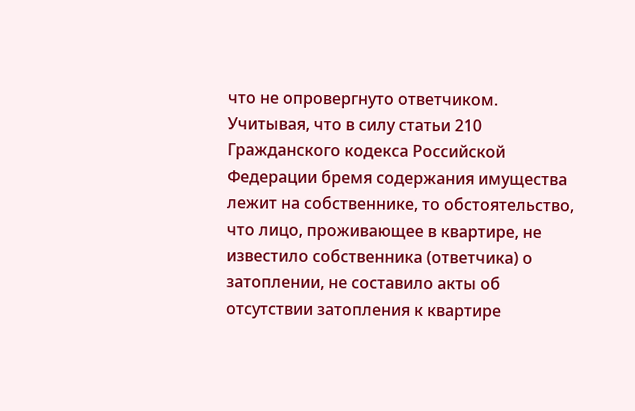что не опровергнуто ответчиком.
Учитывая, что в силу статьи 210 Гражданского кодекса Российской Федерации бремя содержания имущества лежит на собственнике, то обстоятельство, что лицо, проживающее в квартире, не известило собственника (ответчика) о затоплении, не составило акты об отсутствии затопления к квартире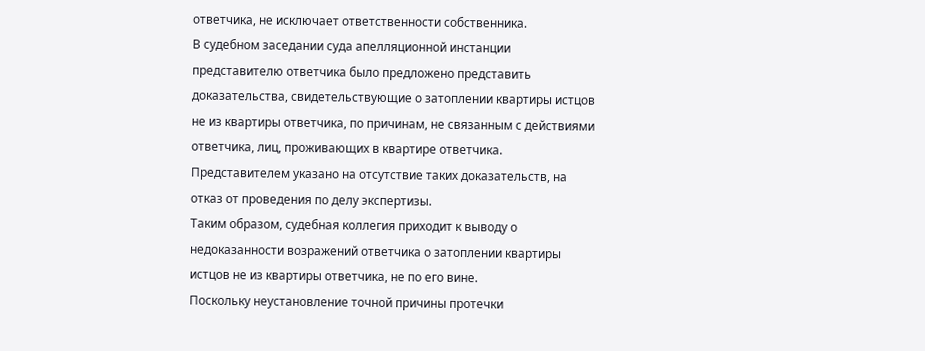ответчика, не исключает ответственности собственника.
В судебном заседании суда апелляционной инстанции представителю ответчика было предложено представить доказательства, свидетельствующие о затоплении квартиры истцов не из квартиры ответчика, по причинам, не связанным с действиями ответчика, лиц, проживающих в квартире ответчика. Представителем указано на отсутствие таких доказательств, на отказ от проведения по делу экспертизы.
Таким образом, судебная коллегия приходит к выводу о недоказанности возражений ответчика о затоплении квартиры истцов не из квартиры ответчика, не по его вине.
Поскольку неустановление точной причины протечки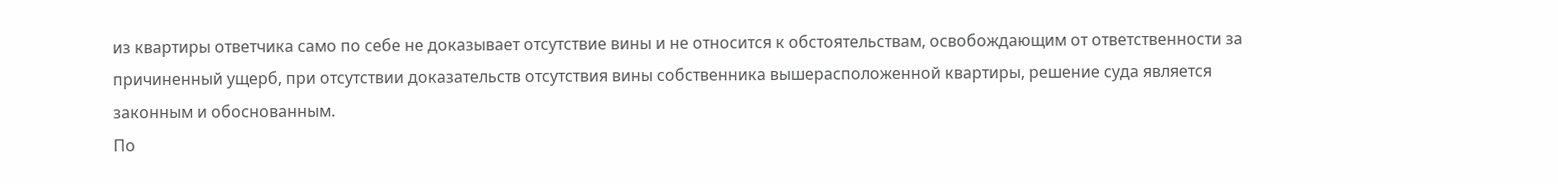из квартиры ответчика само по себе не доказывает отсутствие вины и не относится к обстоятельствам, освобождающим от ответственности за причиненный ущерб, при отсутствии доказательств отсутствия вины собственника вышерасположенной квартиры, решение суда является законным и обоснованным.
По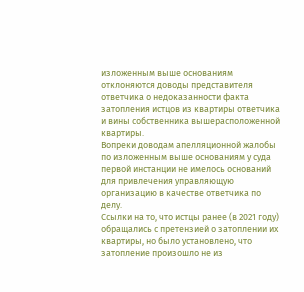изложенным выше основаниям отклоняются доводы представителя ответчика о недоказанности факта затопления истцов из квартиры ответчика и вины собственника вышерасположенной квартиры.
Вопреки доводам апелляционной жалобы по изложенным выше основаниям у суда первой инстанции не имелось оснований для привлечения управляющую организацию в качестве ответчика по делу.
Ссылки на то, что истцы ранее (в 2021 году) обращались с претензией о затоплении их квартиры, но было установлено, что затопление произошло не из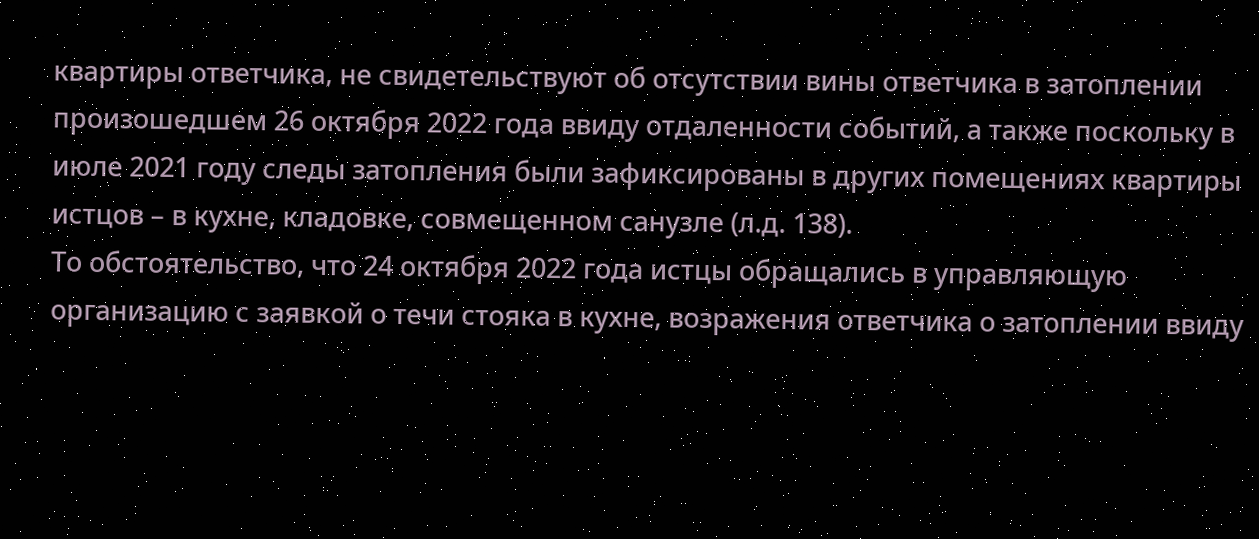квартиры ответчика, не свидетельствуют об отсутствии вины ответчика в затоплении произошедшем 26 октября 2022 года ввиду отдаленности событий, а также поскольку в июле 2021 году следы затопления были зафиксированы в других помещениях квартиры истцов – в кухне, кладовке, совмещенном санузле (л.д. 138).
То обстоятельство, что 24 октября 2022 года истцы обращались в управляющую организацию с заявкой о течи стояка в кухне, возражения ответчика о затоплении ввиду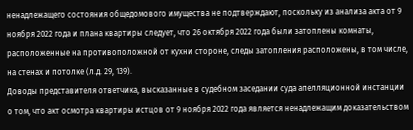ненадлежащего состояния общедомового имущества не подтверждают, поскольку из анализа акта от 9 ноября 2022 года и плана квартиры следует, что 26 октября 2022 года были затоплены комнаты, расположенные на противоположной от кухни стороне, следы затопления расположены, в том числе, на стенах и потолке (л.д. 29, 139).
Доводы представителя ответчика, высказанные в судебном заседании суда апелляционной инстанции о том, что акт осмотра квартиры истцов от 9 ноября 2022 года является ненадлежащим доказательством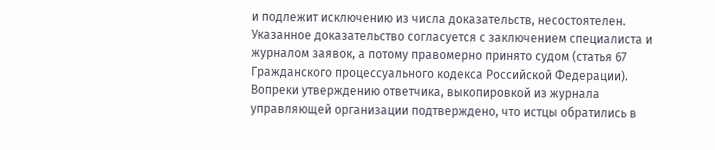и подлежит исключению из числа доказательств, несостоятелен.
Указанное доказательство согласуется с заключением специалиста и журналом заявок, а потому правомерно принято судом (статья 67 Гражданского процессуального кодекса Российской Федерации).
Вопреки утверждению ответчика, выкопировкой из журнала управляющей организации подтверждено, что истцы обратились в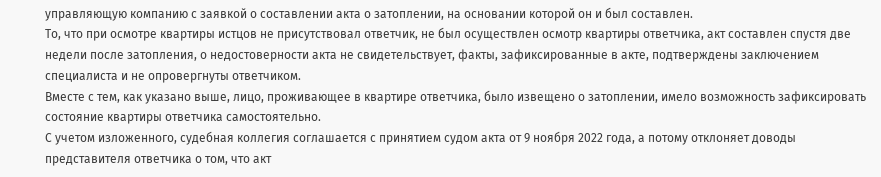управляющую компанию с заявкой о составлении акта о затоплении, на основании которой он и был составлен.
То, что при осмотре квартиры истцов не присутствовал ответчик, не был осуществлен осмотр квартиры ответчика, акт составлен спустя две недели после затопления, о недостоверности акта не свидетельствует, факты, зафиксированные в акте, подтверждены заключением специалиста и не опровергнуты ответчиком.
Вместе с тем, как указано выше, лицо, проживающее в квартире ответчика, было извещено о затоплении, имело возможность зафиксировать состояние квартиры ответчика самостоятельно.
С учетом изложенного, судебная коллегия соглашается с принятием судом акта от 9 ноября 2022 года, а потому отклоняет доводы представителя ответчика о том, что акт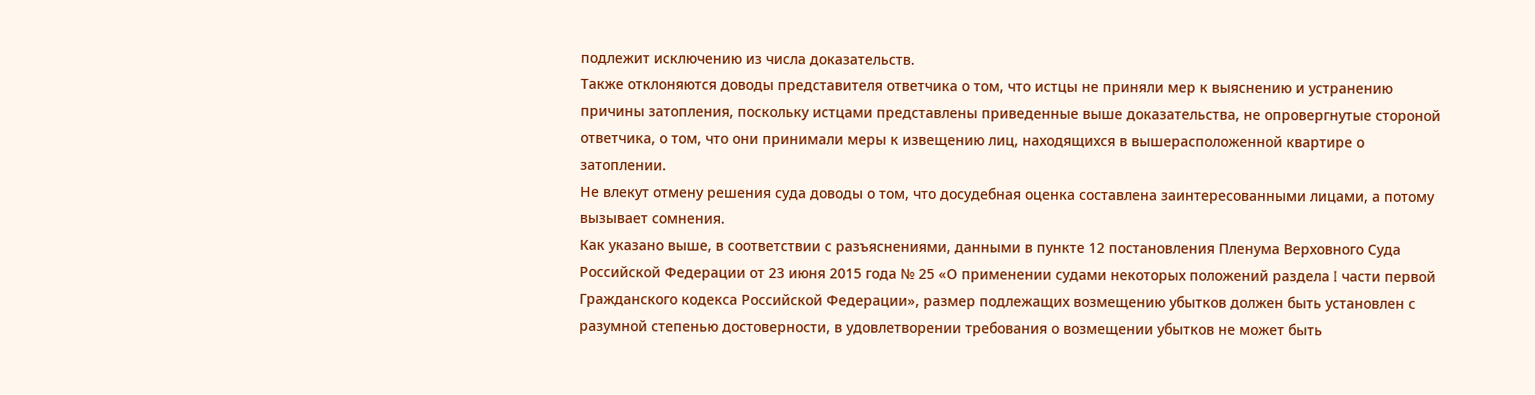подлежит исключению из числа доказательств.
Также отклоняются доводы представителя ответчика о том, что истцы не приняли мер к выяснению и устранению причины затопления, поскольку истцами представлены приведенные выше доказательства, не опровергнутые стороной ответчика, о том, что они принимали меры к извещению лиц, находящихся в вышерасположенной квартире о затоплении.
Не влекут отмену решения суда доводы о том, что досудебная оценка составлена заинтересованными лицами, а потому вызывает сомнения.
Как указано выше, в соответствии с разъяснениями, данными в пункте 12 постановления Пленума Верховного Суда Российской Федерации от 23 июня 2015 года № 25 «О применении судами некоторых положений раздела I части первой Гражданского кодекса Российской Федерации», размер подлежащих возмещению убытков должен быть установлен с разумной степенью достоверности, в удовлетворении требования о возмещении убытков не может быть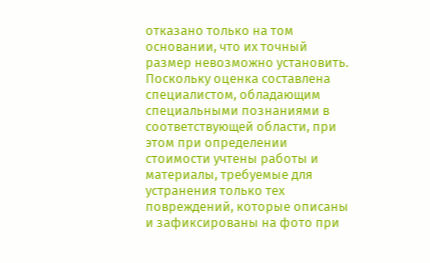отказано только на том основании, что их точный размер невозможно установить.
Поскольку оценка составлена специалистом, обладающим специальными познаниями в соответствующей области, при этом при определении стоимости учтены работы и материалы, требуемые для устранения только тех повреждений, которые описаны и зафиксированы на фото при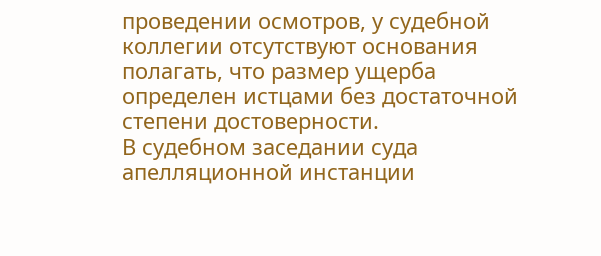проведении осмотров, у судебной коллегии отсутствуют основания полагать, что размер ущерба определен истцами без достаточной степени достоверности.
В судебном заседании суда апелляционной инстанции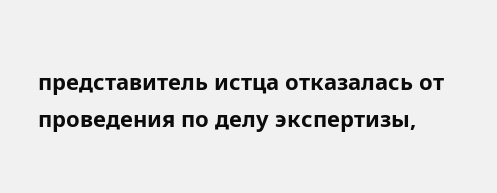представитель истца отказалась от проведения по делу экспертизы,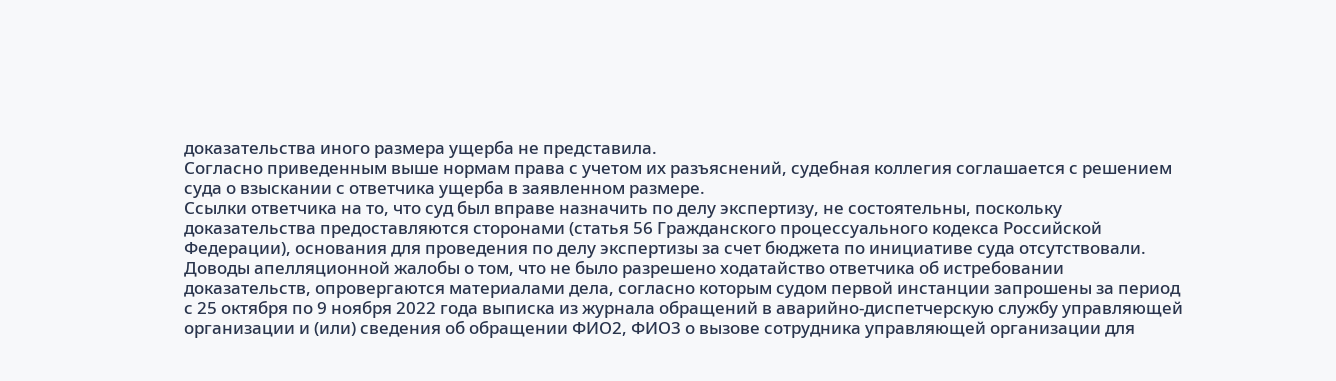доказательства иного размера ущерба не представила.
Согласно приведенным выше нормам права с учетом их разъяснений, судебная коллегия соглашается с решением суда о взыскании с ответчика ущерба в заявленном размере.
Ссылки ответчика на то, что суд был вправе назначить по делу экспертизу, не состоятельны, поскольку доказательства предоставляются сторонами (статья 56 Гражданского процессуального кодекса Российской Федерации), основания для проведения по делу экспертизы за счет бюджета по инициативе суда отсутствовали.
Доводы апелляционной жалобы о том, что не было разрешено ходатайство ответчика об истребовании доказательств, опровергаются материалами дела, согласно которым судом первой инстанции запрошены за период с 25 октября по 9 ноября 2022 года выписка из журнала обращений в аварийно-диспетчерскую службу управляющей организации и (или) сведения об обращении ФИО2, ФИО3 о вызове сотрудника управляющей организации для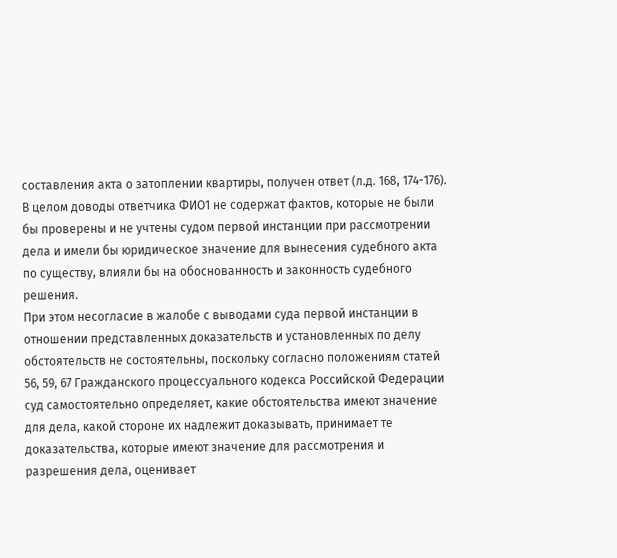составления акта о затоплении квартиры, получен ответ (л.д. 168, 174-176).
В целом доводы ответчика ФИО1 не содержат фактов, которые не были бы проверены и не учтены судом первой инстанции при рассмотрении дела и имели бы юридическое значение для вынесения судебного акта по существу, влияли бы на обоснованность и законность судебного решения.
При этом несогласие в жалобе с выводами суда первой инстанции в отношении представленных доказательств и установленных по делу обстоятельств не состоятельны, поскольку согласно положениям статей 56, 59, 67 Гражданского процессуального кодекса Российской Федерации суд самостоятельно определяет, какие обстоятельства имеют значение для дела, какой стороне их надлежит доказывать, принимает те доказательства, которые имеют значение для рассмотрения и разрешения дела, оценивает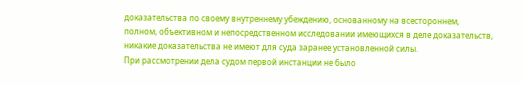доказательства по своему внутреннему убеждению, основанному на всестороннем, полном, объективном и непосредственном исследовании имеющихся в деле доказательств, никакие доказательства не имеют для суда заранее установленной силы.
При рассмотрении дела судом первой инстанции не было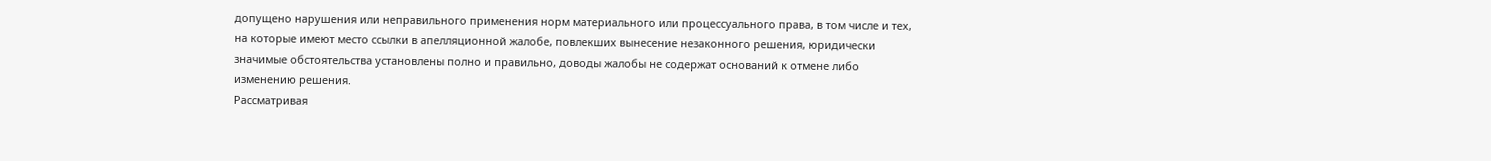допущено нарушения или неправильного применения норм материального или процессуального права, в том числе и тех, на которые имеют место ссылки в апелляционной жалобе, повлекших вынесение незаконного решения, юридически значимые обстоятельства установлены полно и правильно, доводы жалобы не содержат оснований к отмене либо изменению решения.
Рассматривая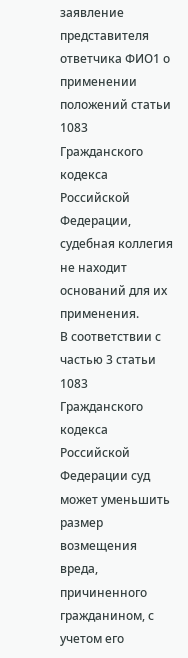заявление представителя ответчика ФИО1 о применении положений статьи 1083 Гражданского кодекса Российской Федерации, судебная коллегия не находит оснований для их применения.
В соответствии с частью 3 статьи 1083 Гражданского кодекса Российской Федерации суд может уменьшить размер возмещения вреда, причиненного гражданином, с учетом его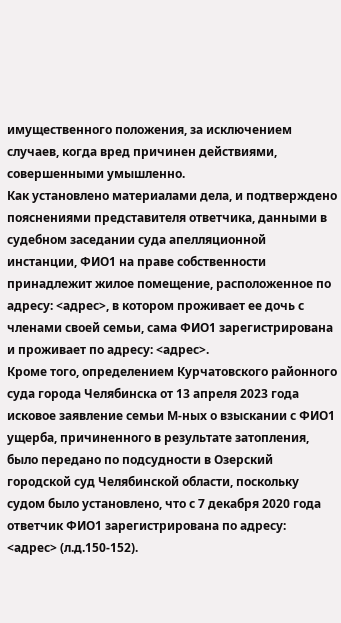имущественного положения, за исключением случаев, когда вред причинен действиями, совершенными умышленно.
Как установлено материалами дела, и подтверждено пояснениями представителя ответчика, данными в судебном заседании суда апелляционной инстанции, ФИО1 на праве собственности принадлежит жилое помещение, расположенное по адресу: <адрес>, в котором проживает ее дочь с членами своей семьи, сама ФИО1 зарегистрирована и проживает по адресу: <адрес>.
Кроме того, определением Курчатовского районного суда города Челябинска от 13 апреля 2023 года исковое заявление семьи М-ных о взыскании с ФИО1 ущерба, причиненного в результате затопления, было передано по подсудности в Озерский городской суд Челябинской области, поскольку судом было установлено, что с 7 декабря 2020 года ответчик ФИО1 зарегистрирована по адресу: <адрес> (л.д.150-152).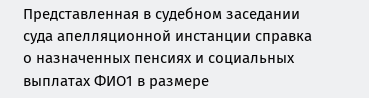Представленная в судебном заседании суда апелляционной инстанции справка о назначенных пенсиях и социальных выплатах ФИО1 в размере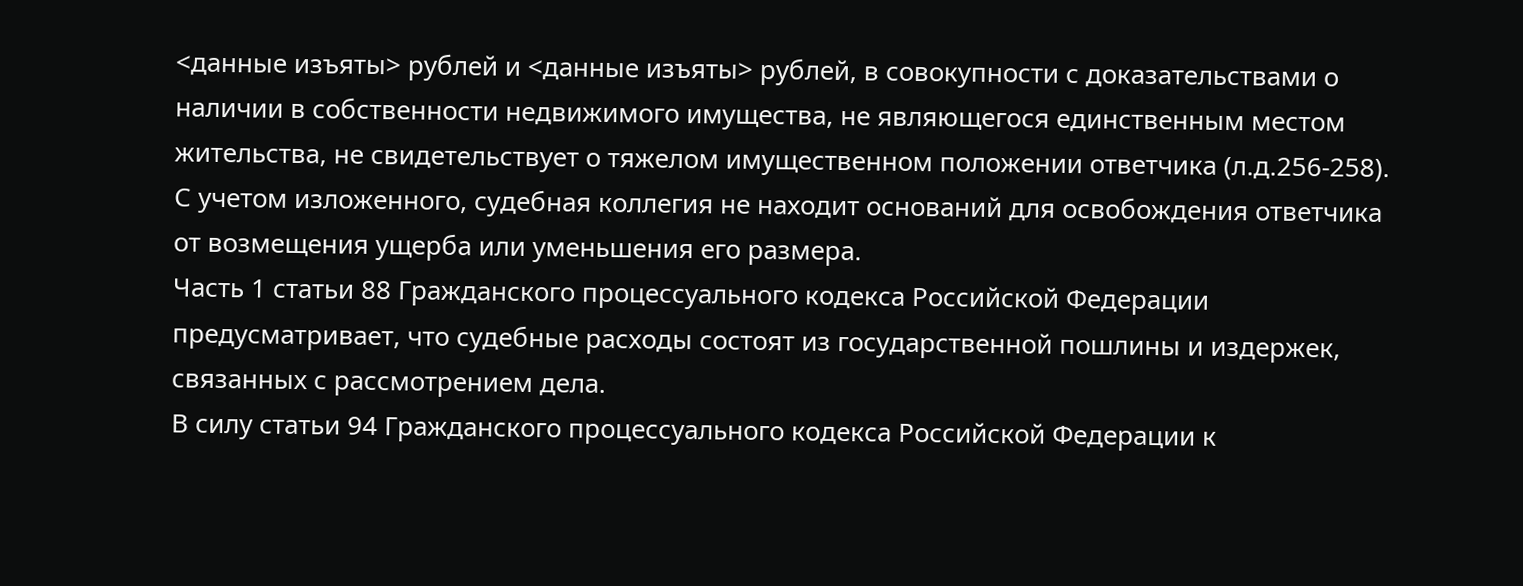<данные изъяты> рублей и <данные изъяты> рублей, в совокупности с доказательствами о наличии в собственности недвижимого имущества, не являющегося единственным местом жительства, не свидетельствует о тяжелом имущественном положении ответчика (л.д.256-258).
С учетом изложенного, судебная коллегия не находит оснований для освобождения ответчика от возмещения ущерба или уменьшения его размера.
Часть 1 статьи 88 Гражданского процессуального кодекса Российской Федерации предусматривает, что судебные расходы состоят из государственной пошлины и издержек, связанных с рассмотрением дела.
В силу статьи 94 Гражданского процессуального кодекса Российской Федерации к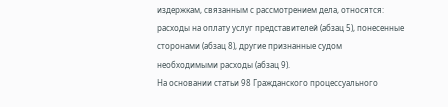издержкам, связанным с рассмотрением дела, относятся: расходы на оплату услуг представителей (абзац 5), понесенные сторонами (абзац 8), другие признанные судом необходимыми расходы (абзац 9).
На основании статьи 98 Гражданского процессуального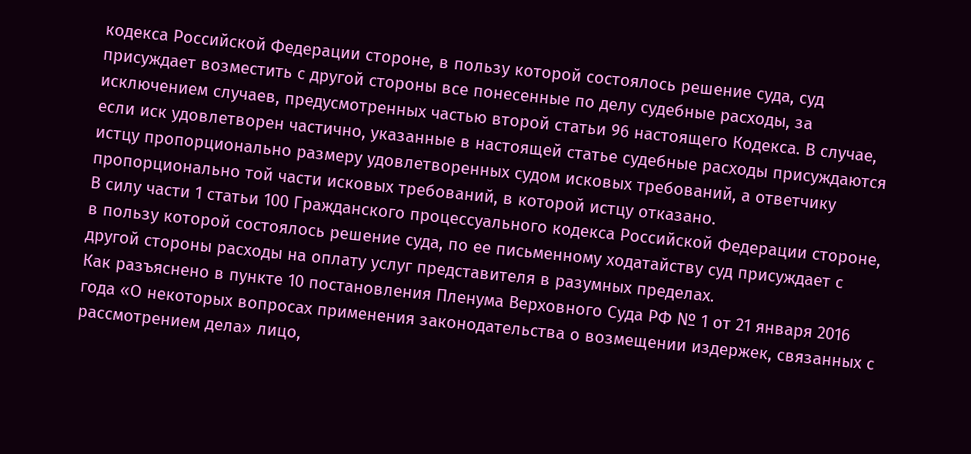кодекса Российской Федерации стороне, в пользу которой состоялось решение суда, суд присуждает возместить с другой стороны все понесенные по делу судебные расходы, за исключением случаев, предусмотренных частью второй статьи 96 настоящего Кодекса. В случае, если иск удовлетворен частично, указанные в настоящей статье судебные расходы присуждаются истцу пропорционально размеру удовлетворенных судом исковых требований, а ответчику пропорционально той части исковых требований, в которой истцу отказано.
В силу части 1 статьи 100 Гражданского процессуального кодекса Российской Федерации стороне, в пользу которой состоялось решение суда, по ее письменному ходатайству суд присуждает с другой стороны расходы на оплату услуг представителя в разумных пределах.
Как разъяснено в пункте 10 постановления Пленума Верховного Суда РФ № 1 от 21 января 2016 года «О некоторых вопросах применения законодательства о возмещении издержек, связанных с рассмотрением дела» лицо,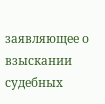заявляющее о взыскании судебных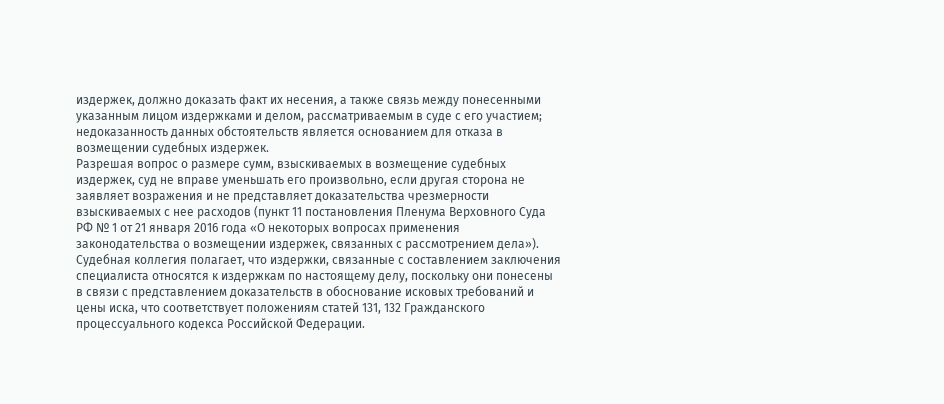издержек, должно доказать факт их несения, а также связь между понесенными указанным лицом издержками и делом, рассматриваемым в суде с его участием; недоказанность данных обстоятельств является основанием для отказа в возмещении судебных издержек.
Разрешая вопрос о размере сумм, взыскиваемых в возмещение судебных издержек, суд не вправе уменьшать его произвольно, если другая сторона не заявляет возражения и не представляет доказательства чрезмерности взыскиваемых с нее расходов (пункт 11 постановления Пленума Верховного Суда РФ № 1 от 21 января 2016 года «О некоторых вопросах применения законодательства о возмещении издержек, связанных с рассмотрением дела»).
Судебная коллегия полагает, что издержки, связанные с составлением заключения специалиста относятся к издержкам по настоящему делу, поскольку они понесены в связи с представлением доказательств в обоснование исковых требований и цены иска, что соответствует положениям статей 131, 132 Гражданского процессуального кодекса Российской Федерации.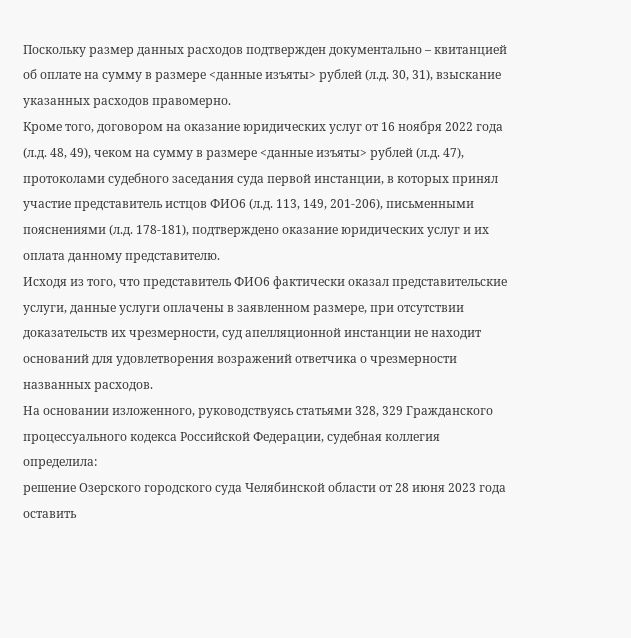Поскольку размер данных расходов подтвержден документально – квитанцией об оплате на сумму в размере <данные изъяты> рублей (л.д. 30, 31), взыскание указанных расходов правомерно.
Кроме того, договором на оказание юридических услуг от 16 ноября 2022 года (л.д. 48, 49), чеком на сумму в размере <данные изъяты> рублей (л.д. 47), протоколами судебного заседания суда первой инстанции, в которых принял участие представитель истцов ФИО6 (л.д. 113, 149, 201-206), письменными пояснениями (л.д. 178-181), подтверждено оказание юридических услуг и их оплата данному представителю.
Исходя из того, что представитель ФИО6 фактически оказал представительские услуги, данные услуги оплачены в заявленном размере, при отсутствии доказательств их чрезмерности, суд апелляционной инстанции не находит оснований для удовлетворения возражений ответчика о чрезмерности названных расходов.
На основании изложенного, руководствуясь статьями 328, 329 Гражданского процессуального кодекса Российской Федерации, судебная коллегия
определила:
решение Озерского городского суда Челябинской области от 28 июня 2023 года оставить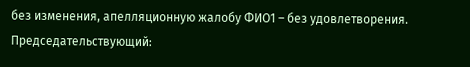без изменения, апелляционную жалобу ФИО1 – без удовлетворения.
Председательствующий: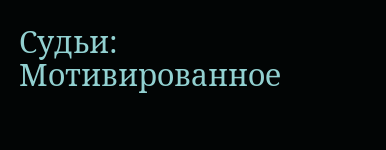Судьи:
Мотивированное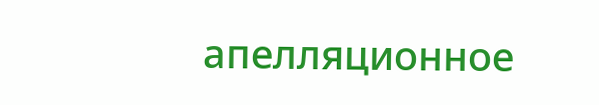апелляционное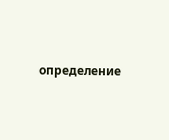определение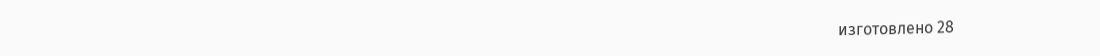изготовлено 28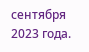сентября 2023 года.